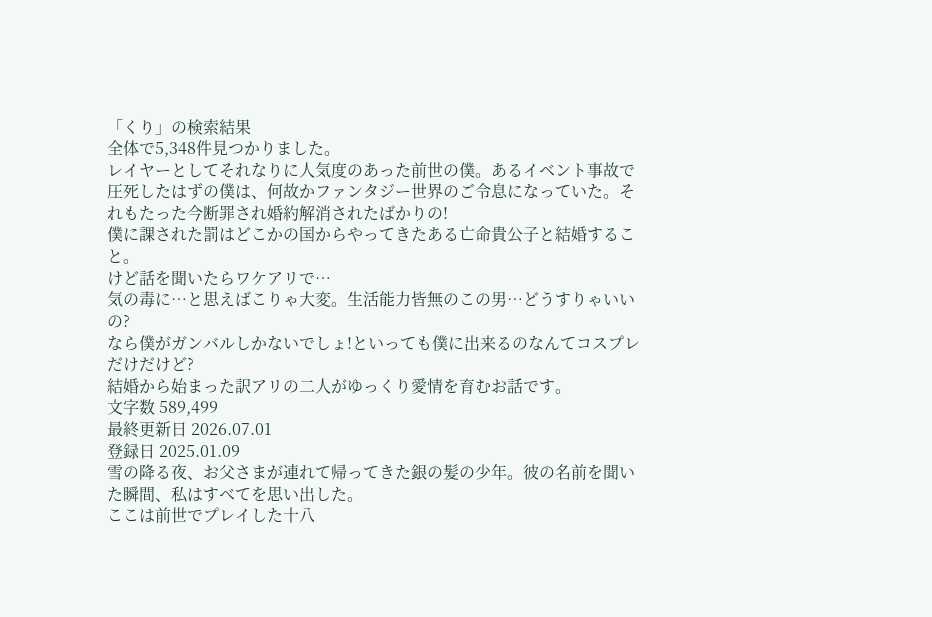「くり」の検索結果
全体で5,348件見つかりました。
レイヤーとしてそれなりに人気度のあった前世の僕。あるイベント事故で圧死したはずの僕は、何故かファンタジー世界のご令息になっていた。それもたった今断罪され婚約解消されたばかりの!
僕に課された罰はどこかの国からやってきたある亡命貴公子と結婚すること。
けど話を聞いたらワケアリで…
気の毒に…と思えばこりゃ大変。生活能力皆無のこの男…どうすりゃいいの?
なら僕がガンバルしかないでしょ!といっても僕に出来るのなんてコスプレだけだけど?
結婚から始まった訳アリの二人がゆっくり愛情を育むお話です。
文字数 589,499
最終更新日 2026.07.01
登録日 2025.01.09
雪の降る夜、お父さまが連れて帰ってきた銀の髪の少年。彼の名前を聞いた瞬間、私はすべてを思い出した。
ここは前世でプレイした十八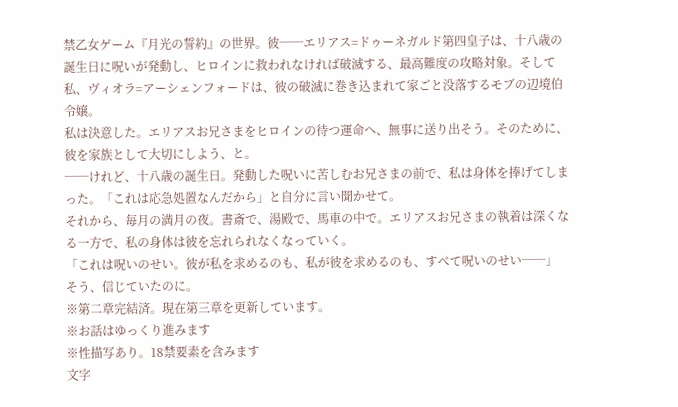禁乙女ゲーム『月光の誓約』の世界。彼──エリアス=ドゥーネガルド第四皇子は、十八歳の誕生日に呪いが発動し、ヒロインに救われなければ破滅する、最高難度の攻略対象。そして私、ヴィオラ=アーシェンフォードは、彼の破滅に巻き込まれて家ごと没落するモブの辺境伯令嬢。
私は決意した。エリアスお兄さまをヒロインの待つ運命へ、無事に送り出そう。そのために、彼を家族として大切にしよう、と。
──けれど、十八歳の誕生日。発動した呪いに苦しむお兄さまの前で、私は身体を捧げてしまった。「これは応急処置なんだから」と自分に言い聞かせて。
それから、毎月の満月の夜。書斎で、湯殿で、馬車の中で。エリアスお兄さまの執着は深くなる一方で、私の身体は彼を忘れられなくなっていく。
「これは呪いのせい。彼が私を求めるのも、私が彼を求めるのも、すべて呪いのせい──」
そう、信じていたのに。
※第二章完結済。現在第三章を更新しています。
※お話はゆっくり進みます
※性描写あり。18禁要素を含みます
文字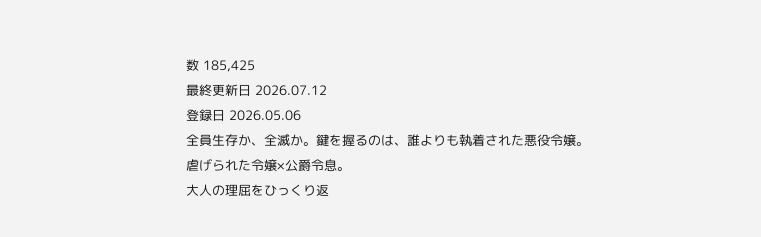数 185,425
最終更新日 2026.07.12
登録日 2026.05.06
全員生存か、全滅か。鍵を握るのは、誰よりも執着された悪役令嬢。
虐げられた令嬢×公爵令息。
大人の理屈をひっくり返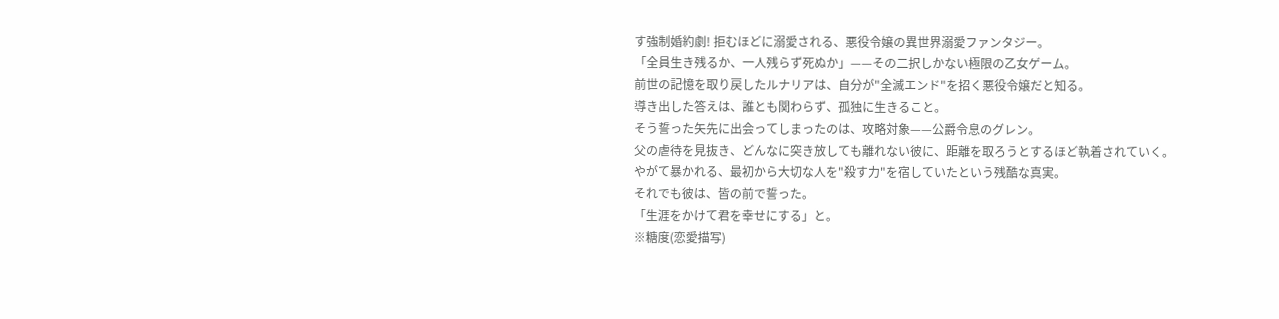す強制婚約劇! 拒むほどに溺愛される、悪役令嬢の異世界溺愛ファンタジー。
「全員生き残るか、一人残らず死ぬか」——その二択しかない極限の乙女ゲーム。
前世の記憶を取り戻したルナリアは、自分が"全滅エンド"を招く悪役令嬢だと知る。
導き出した答えは、誰とも関わらず、孤独に生きること。
そう誓った矢先に出会ってしまったのは、攻略対象——公爵令息のグレン。
父の虐待を見抜き、どんなに突き放しても離れない彼に、距離を取ろうとするほど執着されていく。
やがて暴かれる、最初から大切な人を"殺す力"を宿していたという残酷な真実。
それでも彼は、皆の前で誓った。
「生涯をかけて君を幸せにする」と。
※糖度(恋愛描写)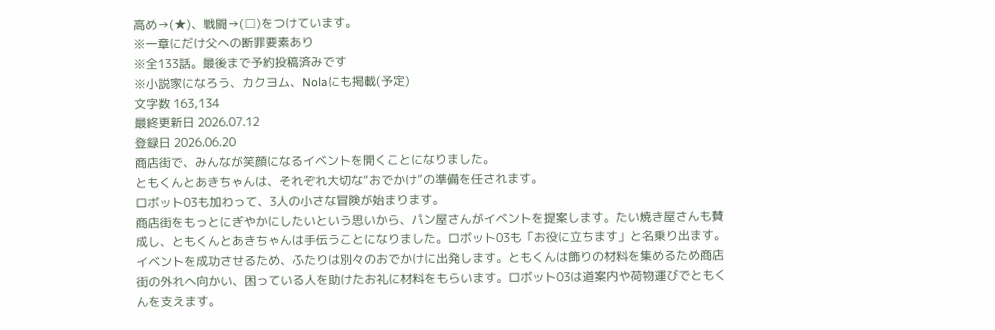高め→(★)、戦闘→(□)をつけています。
※一章にだけ父への断罪要素あり
※全133話。最後まで予約投稿済みです
※小説家になろう、カクヨム、Nolaにも掲載(予定)
文字数 163,134
最終更新日 2026.07.12
登録日 2026.06.20
商店街で、みんなが笑顔になるイベントを開くことになりました。
ともくんとあきちゃんは、それぞれ大切な“おでかけ”の準備を任されます。
ロボット03も加わって、3人の小さな冒険が始まります。
商店街をもっとにぎやかにしたいという思いから、パン屋さんがイベントを提案します。たい焼き屋さんも賛成し、ともくんとあきちゃんは手伝うことになりました。ロボット03も「お役に立ちます」と名乗り出ます。
イベントを成功させるため、ふたりは別々のおでかけに出発します。ともくんは飾りの材料を集めるため商店街の外れへ向かい、困っている人を助けたお礼に材料をもらいます。ロボット03は道案内や荷物運びでともくんを支えます。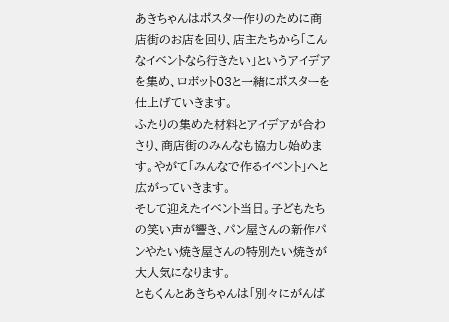あきちゃんはポスター作りのために商店街のお店を回り、店主たちから「こんなイベントなら行きたい」というアイデアを集め、ロボット03と一緒にポスターを仕上げていきます。
ふたりの集めた材料とアイデアが合わさり、商店街のみんなも協力し始めます。やがて「みんなで作るイベント」へと広がっていきます。
そして迎えたイベント当日。子どもたちの笑い声が響き、パン屋さんの新作パンやたい焼き屋さんの特別たい焼きが大人気になります。
ともくんとあきちゃんは「別々にがんば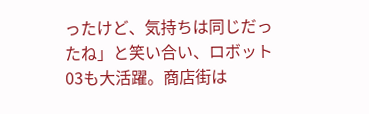ったけど、気持ちは同じだったね」と笑い合い、ロボット03も大活躍。商店街は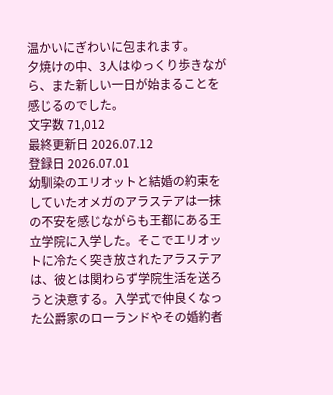温かいにぎわいに包まれます。
夕焼けの中、3人はゆっくり歩きながら、また新しい一日が始まることを感じるのでした。
文字数 71,012
最終更新日 2026.07.12
登録日 2026.07.01
幼馴染のエリオットと結婚の約束をしていたオメガのアラステアは一抹の不安を感じながらも王都にある王立学院に入学した。そこでエリオットに冷たく突き放されたアラステアは、彼とは関わらず学院生活を送ろうと決意する。入学式で仲良くなった公爵家のローランドやその婚約者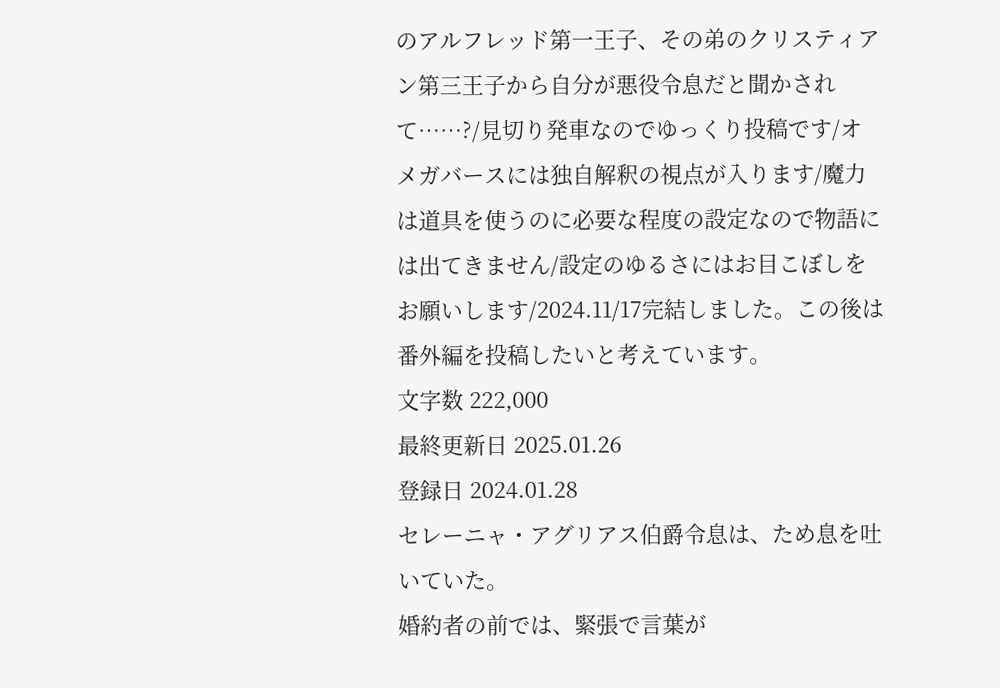のアルフレッド第一王子、その弟のクリスティアン第三王子から自分が悪役令息だと聞かされて……?/見切り発車なのでゆっくり投稿です/オメガバースには独自解釈の視点が入ります/魔力は道具を使うのに必要な程度の設定なので物語には出てきません/設定のゆるさにはお目こぼしをお願いします/2024.11/17完結しました。この後は番外編を投稿したいと考えています。
文字数 222,000
最終更新日 2025.01.26
登録日 2024.01.28
セレーニャ・アグリアス伯爵令息は、ため息を吐いていた。
婚約者の前では、緊張で言葉が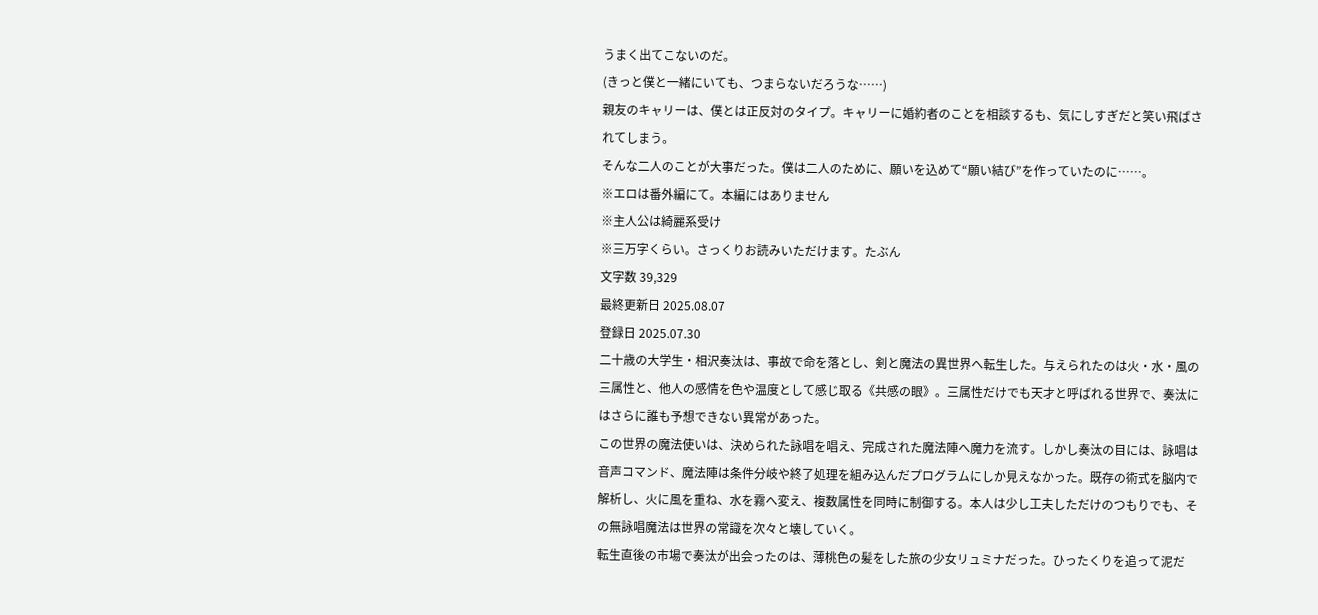うまく出てこないのだ。
(きっと僕と一緒にいても、つまらないだろうな……)
親友のキャリーは、僕とは正反対のタイプ。キャリーに婚約者のことを相談するも、気にしすぎだと笑い飛ばされてしまう。
そんな二人のことが大事だった。僕は二人のために、願いを込めて“願い結び”を作っていたのに……。
※エロは番外編にて。本編にはありません
※主人公は綺麗系受け
※三万字くらい。さっくりお読みいただけます。たぶん
文字数 39,329
最終更新日 2025.08.07
登録日 2025.07.30
二十歳の大学生・相沢奏汰は、事故で命を落とし、剣と魔法の異世界へ転生した。与えられたのは火・水・風の三属性と、他人の感情を色や温度として感じ取る《共感の眼》。三属性だけでも天才と呼ばれる世界で、奏汰にはさらに誰も予想できない異常があった。
この世界の魔法使いは、決められた詠唱を唱え、完成された魔法陣へ魔力を流す。しかし奏汰の目には、詠唱は音声コマンド、魔法陣は条件分岐や終了処理を組み込んだプログラムにしか見えなかった。既存の術式を脳内で解析し、火に風を重ね、水を霧へ変え、複数属性を同時に制御する。本人は少し工夫しただけのつもりでも、その無詠唱魔法は世界の常識を次々と壊していく。
転生直後の市場で奏汰が出会ったのは、薄桃色の髪をした旅の少女リュミナだった。ひったくりを追って泥だ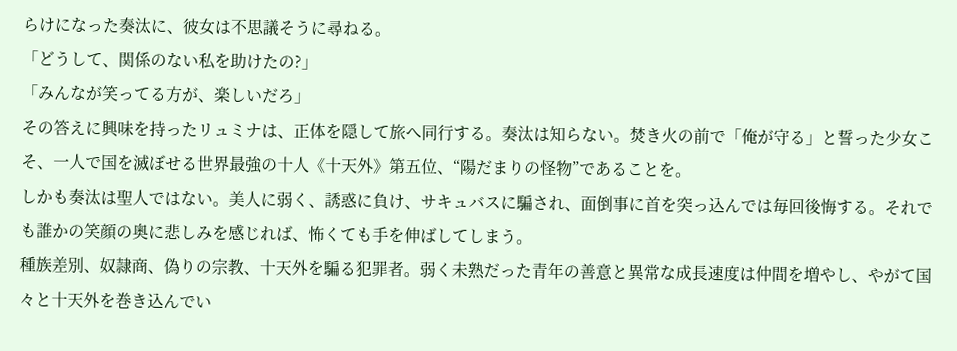らけになった奏汰に、彼女は不思議そうに尋ねる。
「どうして、関係のない私を助けたの?」
「みんなが笑ってる方が、楽しいだろ」
その答えに興味を持ったリュミナは、正体を隠して旅へ同行する。奏汰は知らない。焚き火の前で「俺が守る」と誓った少女こそ、一人で国を滅ぼせる世界最強の十人《十天外》第五位、“陽だまりの怪物”であることを。
しかも奏汰は聖人ではない。美人に弱く、誘惑に負け、サキュバスに騙され、面倒事に首を突っ込んでは毎回後悔する。それでも誰かの笑顔の奥に悲しみを感じれば、怖くても手を伸ばしてしまう。
種族差別、奴隷商、偽りの宗教、十天外を騙る犯罪者。弱く未熟だった青年の善意と異常な成長速度は仲間を増やし、やがて国々と十天外を巻き込んでい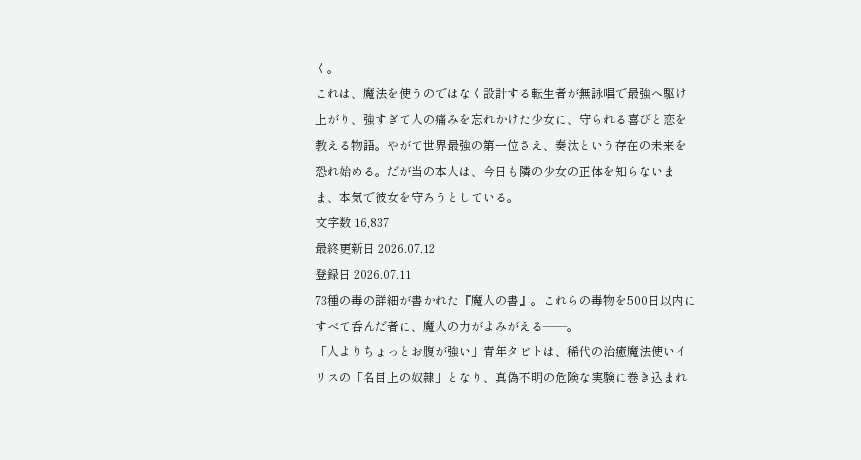く。
これは、魔法を使うのではなく設計する転生者が無詠唱で最強へ駆け上がり、強すぎて人の痛みを忘れかけた少女に、守られる喜びと恋を教える物語。やがて世界最強の第一位さえ、奏汰という存在の未来を恐れ始める。だが当の本人は、今日も隣の少女の正体を知らないまま、本気で彼女を守ろうとしている。
文字数 16,837
最終更新日 2026.07.12
登録日 2026.07.11
73種の毒の詳細が書かれた『魔人の書』。これらの毒物を500日以内にすべて呑んだ者に、魔人の力がよみがえる――。
「人よりちょっとお腹が強い」青年タビトは、稀代の治癒魔法使いイリスの「名目上の奴隷」となり、真偽不明の危険な実験に巻き込まれ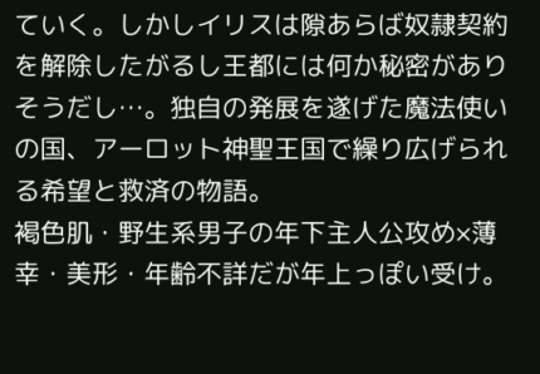ていく。しかしイリスは隙あらば奴隷契約を解除したがるし王都には何か秘密がありそうだし…。独自の発展を遂げた魔法使いの国、アーロット神聖王国で繰り広げられる希望と救済の物語。
褐色肌・野生系男子の年下主人公攻め×薄幸・美形・年齢不詳だが年上っぽい受け。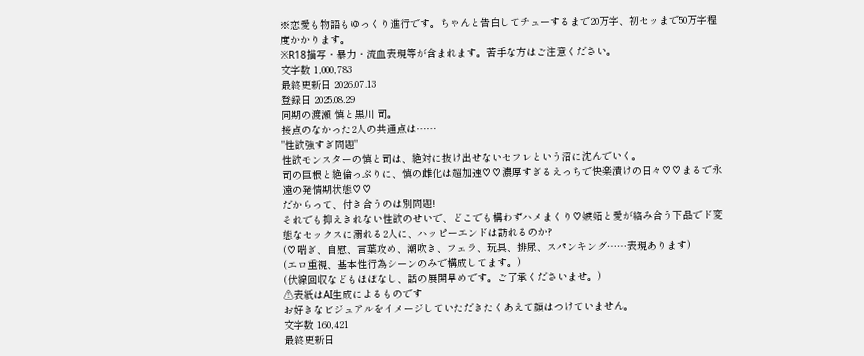※恋愛も物語もゆっくり進行です。ちゃんと告白してチューするまで20万字、初セッまで50万字程度かかります。
※R18描写・暴力・流血表現等が含まれます。苦手な方はご注意ください。
文字数 1,000,783
最終更新日 2026.07.13
登録日 2025.08.29
同期の渡瀬 慎と黒川 司。
接点のなかった2人の共通点は……
"性欲強すぎ問題"
性欲モンスターの慎と司は、絶対に抜け出せないセフレという沼に沈んでいく。
司の巨根と絶倫っぷりに、慎の雌化は超加速♡♡濃厚すぎるえっちで快楽漬けの日々♡♡まるで永遠の発情期状態♡♡
だからって、付き合うのは別問題!
それでも抑えきれない性欲のせいで、どこでも構わずハメまくり♡嫉妬と愛が絡み合う下品でド変態なセックスに溺れる2人に、ハッピーエンドは訪れるのか?
(♡喘ぎ、自慰、言葉攻め、潮吹き、フェラ、玩具、排尿、スパンキング……表現あります)
(エロ重視、基本性行為シーンのみで構成してます。)
(伏線回収などもほぼなし、話の展開早めです。ご了承くださいませ。)
⚠表紙はAI生成によるものです
お好きなビジュアルをイメージしていただきたくあえて顔はつけていません。
文字数 160,421
最終更新日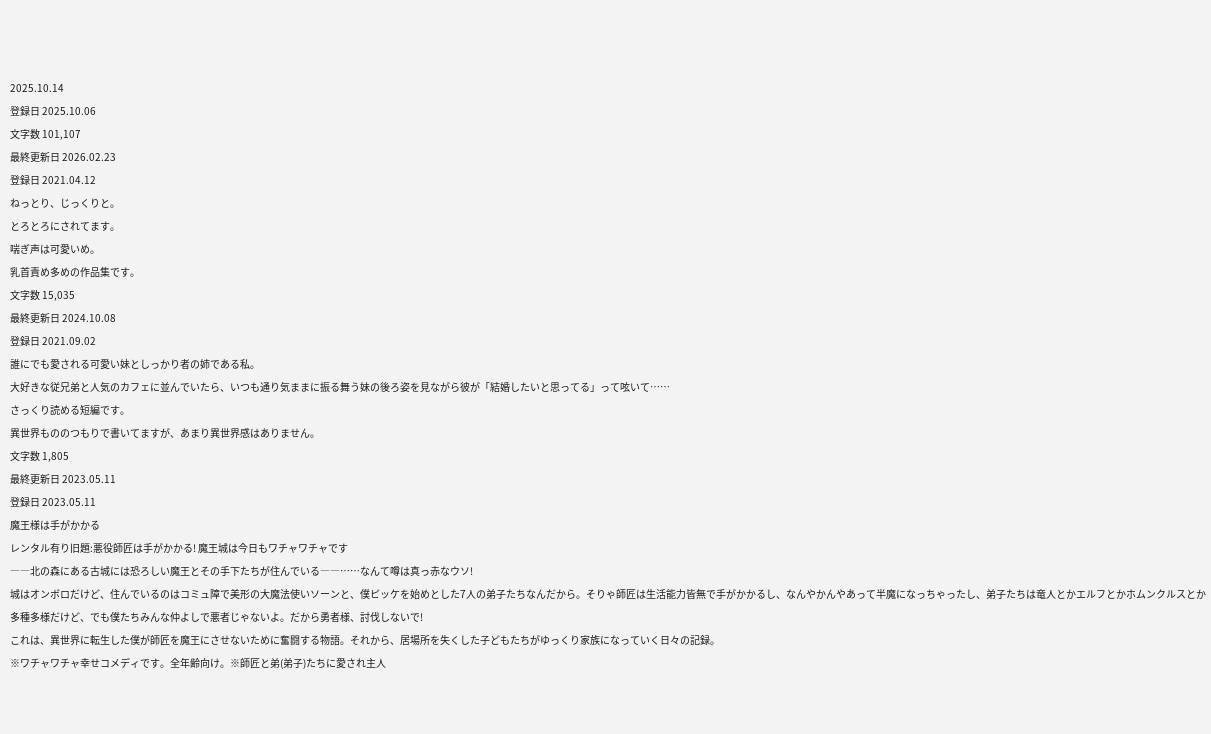2025.10.14
登録日 2025.10.06
文字数 101,107
最終更新日 2026.02.23
登録日 2021.04.12
ねっとり、じっくりと。
とろとろにされてます。
喘ぎ声は可愛いめ。
乳首責め多めの作品集です。
文字数 15,035
最終更新日 2024.10.08
登録日 2021.09.02
誰にでも愛される可愛い妹としっかり者の姉である私。
大好きな従兄弟と人気のカフェに並んでいたら、いつも通り気ままに振る舞う妹の後ろ姿を見ながら彼が「結婚したいと思ってる」って呟いて……
さっくり読める短編です。
異世界もののつもりで書いてますが、あまり異世界感はありません。
文字数 1,805
最終更新日 2023.05.11
登録日 2023.05.11
魔王様は手がかかる
レンタル有り旧題:悪役師匠は手がかかる! 魔王城は今日もワチャワチャです
――北の森にある古城には恐ろしい魔王とその手下たちが住んでいる――……なんて噂は真っ赤なウソ!
城はオンボロだけど、住んでいるのはコミュ障で美形の大魔法使いソーンと、僕ピッケを始めとした7人の弟子たちなんだから。そりゃ師匠は生活能力皆無で手がかかるし、なんやかんやあって半魔になっちゃったし、弟子たちは竜人とかエルフとかホムンクルスとか多種多様だけど、でも僕たちみんな仲よしで悪者じゃないよ。だから勇者様、討伐しないで!
これは、異世界に転生した僕が師匠を魔王にさせないために奮闘する物語。それから、居場所を失くした子どもたちがゆっくり家族になっていく日々の記録。
※ワチャワチャ幸せコメディです。全年齢向け。※師匠と弟(弟子)たちに愛され主人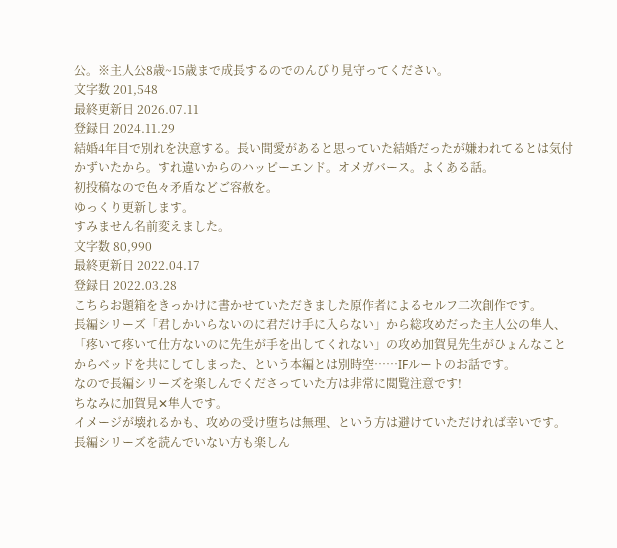公。※主人公8歳~15歳まで成長するのでのんびり見守ってください。
文字数 201,548
最終更新日 2026.07.11
登録日 2024.11.29
結婚4年目で別れを決意する。長い間愛があると思っていた結婚だったが嫌われてるとは気付かずいたから。すれ違いからのハッピーエンド。オメガバース。よくある話。
初投稿なので色々矛盾などご容赦を。
ゆっくり更新します。
すみません名前変えました。
文字数 80,990
最終更新日 2022.04.17
登録日 2022.03.28
こちらお題箱をきっかけに書かせていただきました原作者によるセルフ二次創作です。
長編シリーズ「君しかいらないのに君だけ手に入らない」から総攻めだった主人公の隼人、「疼いて疼いて仕方ないのに先生が手を出してくれない」の攻め加賀見先生がひょんなことからベッドを共にしてしまった、という本編とは別時空……IFルートのお話です。
なので長編シリーズを楽しんでくださっていた方は非常に閲覧注意です!
ちなみに加賀見✕隼人です。
イメージが壊れるかも、攻めの受け堕ちは無理、という方は避けていただければ幸いです。
長編シリーズを読んでいない方も楽しん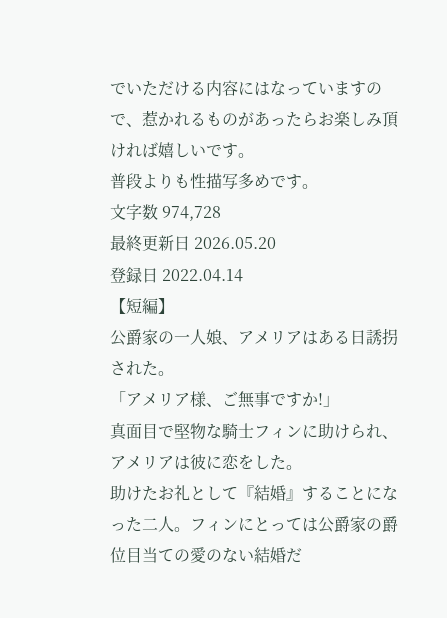でいただける内容にはなっていますので、惹かれるものがあったらお楽しみ頂ければ嬉しいです。
普段よりも性描写多めです。
文字数 974,728
最終更新日 2026.05.20
登録日 2022.04.14
【短編】
公爵家の一人娘、アメリアはある日誘拐された。
「アメリア様、ご無事ですか!」
真面目で堅物な騎士フィンに助けられ、アメリアは彼に恋をした。
助けたお礼として『結婚』することになった二人。フィンにとっては公爵家の爵位目当ての愛のない結婚だ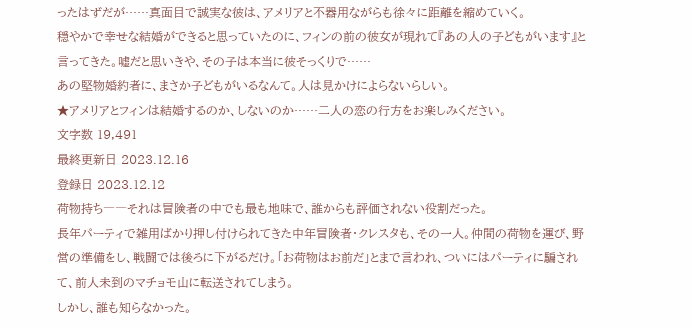ったはずだが……真面目で誠実な彼は、アメリアと不器用ながらも徐々に距離を縮めていく。
穏やかで幸せな結婚ができると思っていたのに、フィンの前の彼女が現れて『あの人の子どもがいます』と言ってきた。嘘だと思いきや、その子は本当に彼そっくりで……
あの堅物婚約者に、まさか子どもがいるなんて。人は見かけによらないらしい。
★アメリアとフィンは結婚するのか、しないのか……二人の恋の行方をお楽しみください。
文字数 19,491
最終更新日 2023.12.16
登録日 2023.12.12
荷物持ち――それは冒険者の中でも最も地味で、誰からも評価されない役割だった。
長年パーティで雑用ばかり押し付けられてきた中年冒険者・クレスタも、その一人。仲間の荷物を運び、野営の準備をし、戦闘では後ろに下がるだけ。「お荷物はお前だ」とまで言われ、ついにはパーティに騙されて、前人未到のマチョモ山に転送されてしまう。
しかし、誰も知らなかった。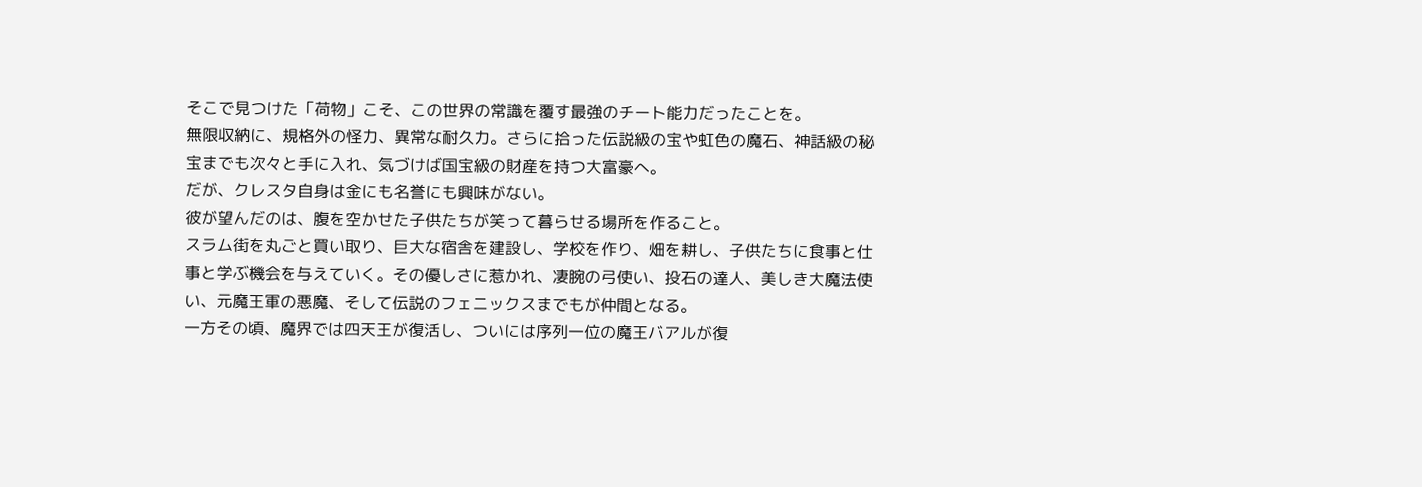そこで見つけた「荷物」こそ、この世界の常識を覆す最強のチート能力だったことを。
無限収納に、規格外の怪力、異常な耐久力。さらに拾った伝説級の宝や虹色の魔石、神話級の秘宝までも次々と手に入れ、気づけば国宝級の財産を持つ大富豪へ。
だが、クレスタ自身は金にも名誉にも興味がない。
彼が望んだのは、腹を空かせた子供たちが笑って暮らせる場所を作ること。
スラム街を丸ごと買い取り、巨大な宿舎を建設し、学校を作り、畑を耕し、子供たちに食事と仕事と学ぶ機会を与えていく。その優しさに惹かれ、凄腕の弓使い、投石の達人、美しき大魔法使い、元魔王軍の悪魔、そして伝説のフェニックスまでもが仲間となる。
一方その頃、魔界では四天王が復活し、ついには序列一位の魔王バアルが復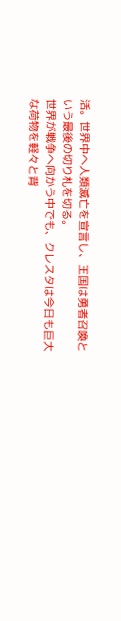活。世界中へ人類滅亡を宣言し、王国は勇者召喚という最後の切り札を切る。
世界が戦争へ向かう中でも、クレスタは今日も巨大な荷物を軽々と背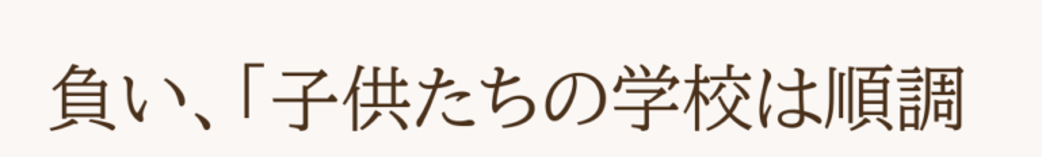負い、「子供たちの学校は順調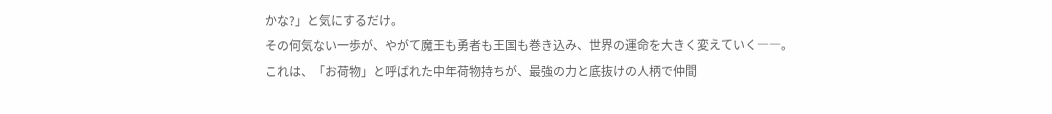かな?」と気にするだけ。
その何気ない一歩が、やがて魔王も勇者も王国も巻き込み、世界の運命を大きく変えていく――。
これは、「お荷物」と呼ばれた中年荷物持ちが、最強の力と底抜けの人柄で仲間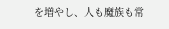を増やし、人も魔族も常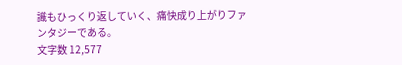識もひっくり返していく、痛快成り上がりファンタジーである。
文字数 12,577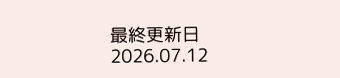最終更新日 2026.07.12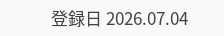登録日 2026.07.04